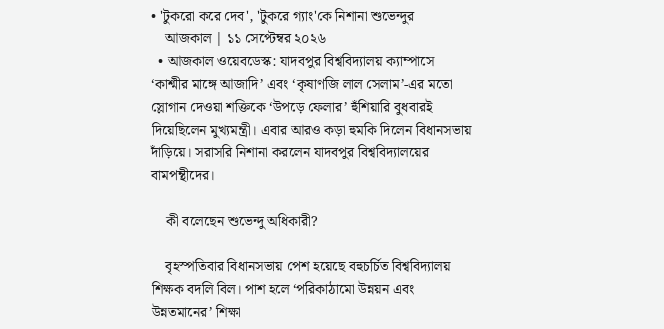• 'টুকরো করে দেব', 'টুকরে গ্যাং'কে নিশানা শুভেন্দুর
    আজকাল | ১১ সেপ্টেম্বর ২০২৬
  • আজকাল ওয়েবডেস্ক: যাদবপুর বিশ্ববিদ্যালয় ক্যাম্পাসে ‘কাশ্মীর মাঙ্গে আজাদি’ এবং ‘কৃষাণজি লাল সেলাম’-এর মতো স্লোগান দেওয়া শক্তিকে ‘উপড়ে ফেলার’ হুঁশিয়ারি বুধবারই দিয়েছিলেন মুখ্যমন্ত্রী। এবার আরও কড়া হুমকি দিলেন বিধানসভায় দাঁড়িয়ে। সরাসরি নিশানা করলেন যাদবপুর বিশ্ববিদ্যালয়ের বামপন্থীদের।

    কী বলেছেন শুভেন্দু অধিকারী?

    বৃহস্পতিবার বিধানসভায় পেশ হয়েছে বহুচর্চিত বিশ্ববিদ্যালয় শিক্ষক বদলি বিল। পাশ হলে ‘পরিকাঠামো উন্নয়ন এবং উন্নতমানের’ শিক্ষা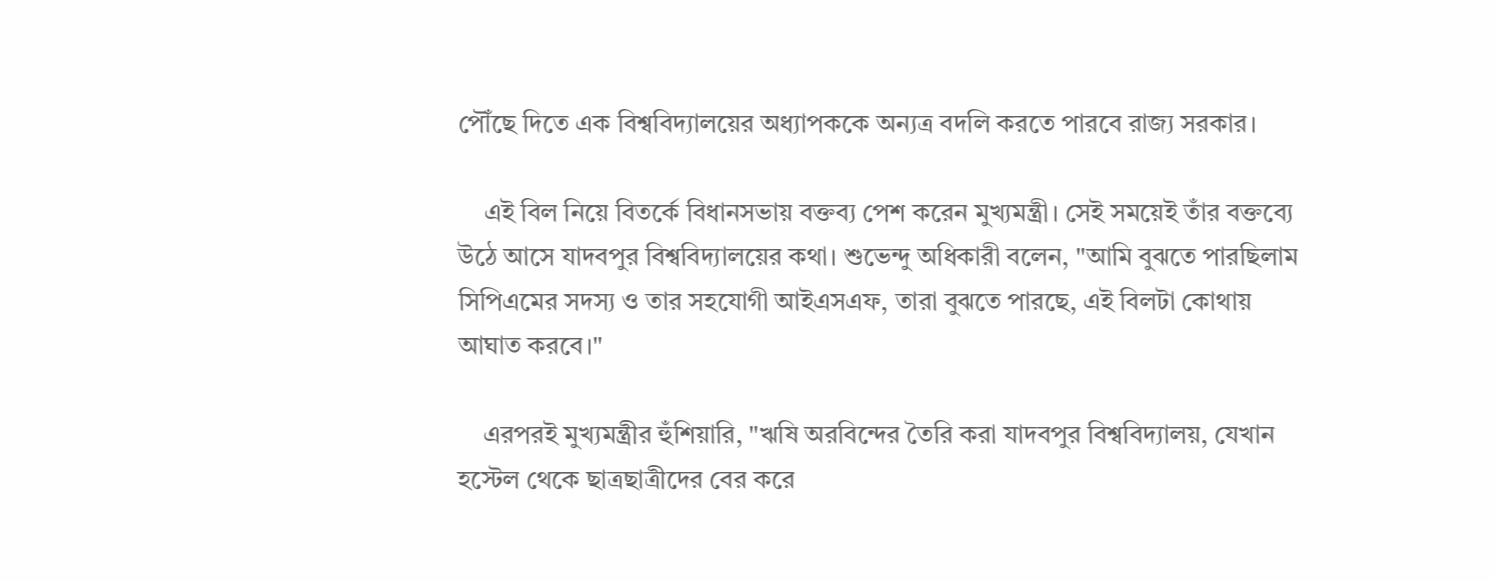পৌঁছে দিতে এক বিশ্ববিদ্যালয়ের অধ্যাপককে অন্যত্র বদলি করতে পারবে রাজ্য সরকার।

    এই বিল নিয়ে বিতর্কে বিধানসভায় বক্তব্য পেশ করেন মুখ্যমন্ত্রী। সেই সময়েই তাঁর বক্তব্যে উঠে আসে যাদবপুর বিশ্ববিদ্যালয়ের কথা। শুভেন্দু অধিকারী বলেন, "আমি বুঝতে পারছিলাম সিপিএমের সদস্য ও তার সহযোগী আইএসএফ, তারা বুঝতে পারছে, এই বিলটা কোথায় আঘাত করবে।"

    এরপরই মুখ্যমন্ত্রীর হুঁশিয়ারি, "ঋষি অরবিন্দের তৈরি করা যাদবপুর বিশ্ববিদ্যালয়, যেখান হস্টেল থেকে ছাত্রছাত্রীদের বের করে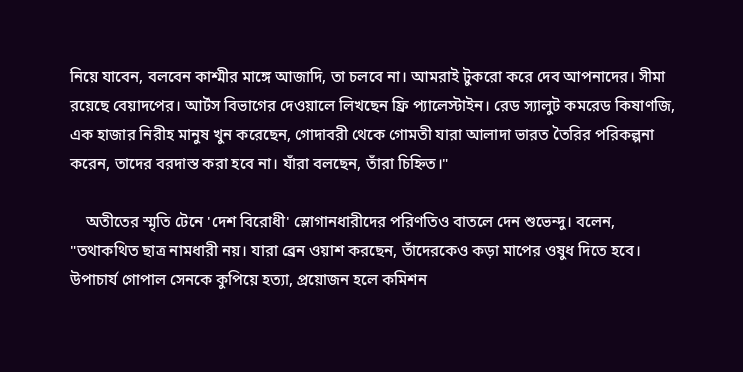নিয়ে যাবেন, বলবেন কাশ্মীর মাঙ্গে আজাদি, তা চলবে না। আমরাই টুকরো করে দেব আপনাদের। সীমা রয়েছে বেয়াদপের। আর্টস বিভাগের দেওয়ালে লিখছেন ফ্রি প্যালেস্টাইন। রেড স্যালুট কমরেড কিষাণজি, এক হাজার নিরীহ মানুষ খুন করেছেন, গোদাবরী থেকে গোমতী যারা আলাদা ভারত তৈরির পরিকল্পনা করেন, তাদের বরদাস্ত করা হবে না। যাঁরা বলছেন, তাঁরা চিহ্নিত।"

    অতীতের স্মৃতি টেনে 'দেশ বিরোধী' স্লোগানধারীদের পরিণতিও বাতলে দেন শুভেন্দু। বলেন, "তথাকথিত ছাত্র নামধারী নয়। যারা ব্রেন ওয়াশ করছেন, তাঁদেরকেও কড়া মাপের ওষুধ দিতে হবে। উপাচার্য গোপাল সেনকে কুপিয়ে হত্যা, প্রয়োজন হলে কমিশন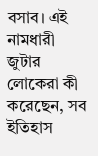বসাব। এই নামধারী জুটার লোকেরা কী করেছেন, সব ইতিহাস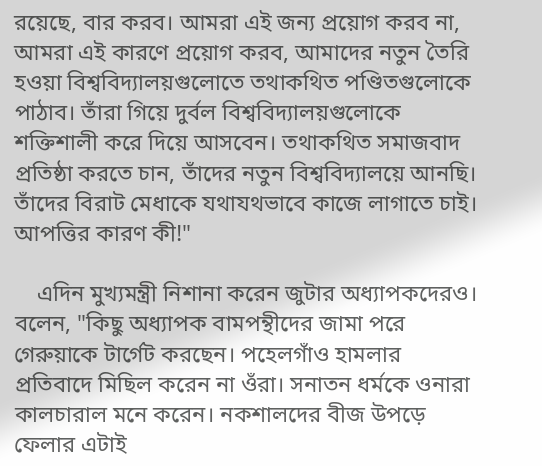রয়েছে, বার করব। আমরা এই জন্য প্রয়োগ করব না, আমরা এই কারণে প্রয়োগ করব, আমাদের নতুন তৈরি হওয়া বিশ্ববিদ্যালয়গুলোতে তথাকথিত পণ্ডিতগুলোকে পাঠাব। তাঁরা গিয়ে দুর্বল বিশ্ববিদ্যালয়গুলোকে শক্তিশালী করে দিয়ে আসবেন। তথাকথিত সমাজবাদ প্রতিষ্ঠা করতে চান, তাঁদের নতুন বিশ্ববিদ্যালয়ে আনছি। তাঁদের বিরাট মেধাকে যথাযথভাবে কাজে লাগাতে চাই। আপত্তির কারণ কী!"

    এদিন মুখ্যমন্ত্রী নিশানা করেন জুটার অধ্যাপকদেরও। বলেন, "কিছু অধ্যাপক বামপন্থীদের জামা পরে গেরুয়াকে টার্গেট করছেন। পহেলগাঁও হামলার প্রতিবাদে মিছিল করেন না ওঁরা। সনাতন ধর্মকে ওনারা কালচারাল মনে করেন। নকশালদের বীজ উপড়ে ফেলার এটাই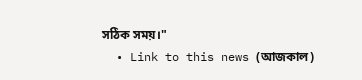সঠিক সময়।"
  • Link to this news (আজকাল)